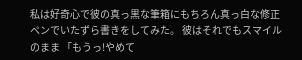私は好奇心で彼の真っ黒な筆箱にもちろん真っ白な修正ペンでいたずら書きをしてみた。 彼はそれでもスマイルのまま 「もうっ!やめて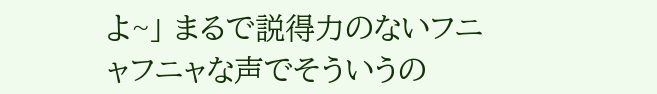よ~」 まるで説得力のないフニャフニャな声でそういうの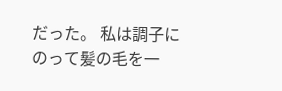だった。 私は調子にのって髪の毛を一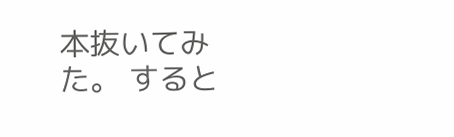本抜いてみた。 すると